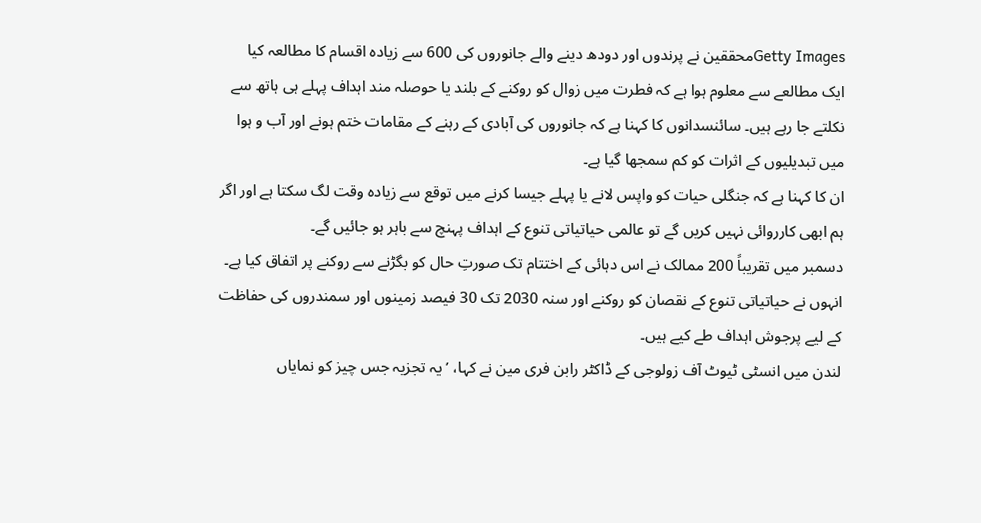Getty Imagesمحققین نے پرندوں اور دودھ دینے والے جانوروں کی 600 سے زیادہ اقسام کا مطالعہ کیا
ایک مطالعے سے معلوم ہوا ہے کہ فطرت میں زوال کو روکنے کے بلند یا حوصلہ مند اہداف پہلے ہی ہاتھ سے نکلتے جا رہے ہیں۔ سائنسدانوں کا کہنا ہے کہ جانوروں کی آبادی کے رہنے کے مقامات ختم ہونے اور آب و ہوا میں تبدیلیوں کے اثرات کو کم سمجھا گیا ہے۔
ان کا کہنا ہے کہ جنگلی حیات کو واپس لانے یا پہلے جیسا کرنے میں توقع سے زیادہ وقت لگ سکتا ہے اور اگر ہم ابھی کارروائی نہیں کریں گے تو عالمی حیاتیاتی تنوع کے اہداف پہنچ سے باہر ہو جائیں گے۔
دسمبر میں تقریباً 200 ممالک نے اس دہائی کے اختتام تک صورتِ حال کو بگڑنے سے روکنے پر اتفاق کیا ہے۔
انہوں نے حیاتیاتی تنوع کے نقصان کو روکنے اور سنہ 2030 تک 30 فیصد زمینوں اور سمندروں کی حفاظت کے لیے پرجوش اہداف طے کیے ہیں۔
لندن میں انسٹی ٹیوٹ آف زولوجی کے ڈاکٹر رابن فری مین نے کہا، ’یہ تجزیہ جس چیز کو نمایاں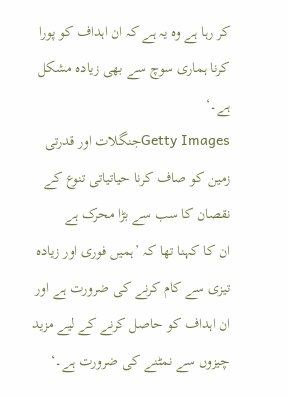کر رہا ہے وہ یہ ہے کہ ان اہداف کو پورا کرنا ہماری سوچ سے بھی زیادہ مشکل ہے۔‘
Getty Imagesجنگلات اور قدرتی زمین کو صاف کرنا حیاتیاتی تنوع کے نقصان کا سب سے بڑا محرک ہے
ان کا کہنا تھا کہ ’ہمیں فوری اور زیادہ تیزی سے کام کرنے کی ضرورت ہے اور ان اہداف کو حاصل کرنے کے لیے مزید چیزوں سے نمٹنے کی ضرورت ہے۔‘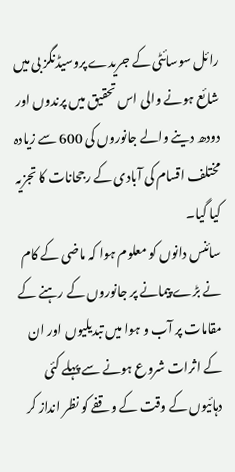رائل سوسائٹی کے جریدے پروسیڈنگز بی میں شائع ہونے والی اس تحقیق میں پرندوں اور دودھ دینے والے جانوروں کی 600 سے زیادہ مختلف اقسام کی آبادی کے رجحانات کا تجزیہ کیا گیا۔
سائنس دانوں کو معلوم ہوا کہ ماضی کے کام نے بڑے پیمانے پر جانوروں کے رہنے کے مقامات پر آب و ہوا میں تبدیلیوں اور ان کے اثرات شروع ہونے سے پہلے کئی دہائیوں کے وقت کے وقفے کو نظر انداز کر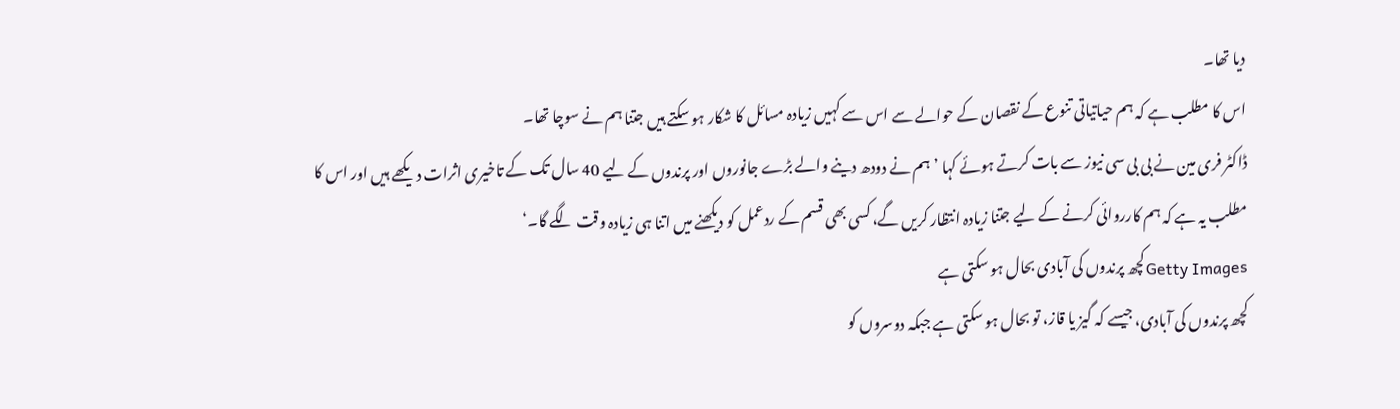دیا تھا۔
اس کا مطلب ہے کہ ہم حیاتیاتی تنوع کے نقصان کے حوالے سے اس سے کہیں زیادہ مسائل کا شکار ہو سکتے ہیں جتنا ہم نے سوچا تھا۔
ڈاکٹر فری مین نے بی بی سی نیوز سے بات کرتے ہوئے کہا ’ہم نے دودھ دینے والے بڑے جانوروں اور پرندوں کے لیے 40 سال تک کے تاخیری اثرات دیکھے ہیں اور اس کا مطلب یہ ہے کہ ہم کارروائی کرنے کے لیے جتنا زیادہ انتظار کریں گے، کسی بھی قسم کے ردعمل کو دیکھنے میں اتنا ہی زیادہ وقت لگے گا۔‘
Getty Imagesکچھ پرندوں کی آبادی بحال ہو سکتی ہے
کچھ پرندوں کی آبادی، جیسے کہ گیز یا قاز، تو بحال ہو سکتی ہے جبکہ دوسروں کو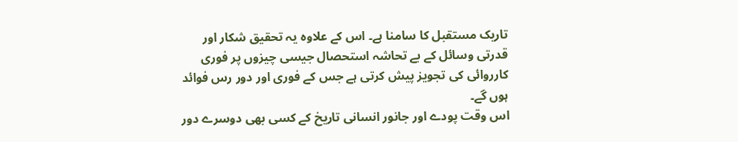تاریک مستقبل کا سامنا ہے۔ اس کے علاوہ یہ تحقیق شکار اور قدرتی وسائل کے بے تحاشہ استحصال جیسی چیزوں پر فوری کارروائی کی تجویز پیش کرتی ہے جس کے فوری اور دور رس فوائد ہوں گے۔
اس وقت پودے اور جانور انسانی تاریخ کے کسی بھی دوسرے دور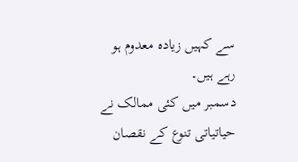سے کہیں زیادہ معدوم ہو رہے ہیں۔
دسمبر میں کئی ممالک نے حیاتیاتی تنوع کے نقصان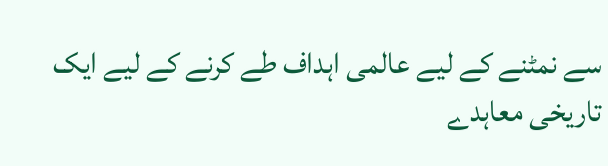سے نمٹنے کے لیے عالمی اہداف طے کرنے کے لیے ایک تاریخی معاہدے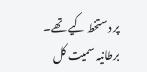پر دستخط کیے تھے۔
برطانیہ سمیت کل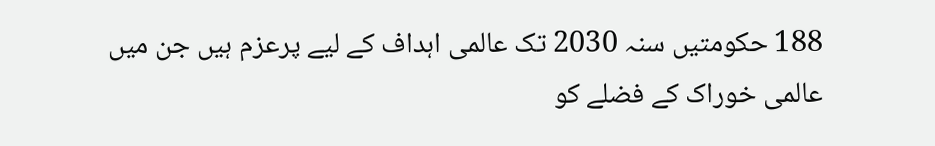188 حکومتیں سنہ 2030 تک عالمی اہداف کے لیے پرعزم ہیں جن میں عالمی خوراک کے فضلے کو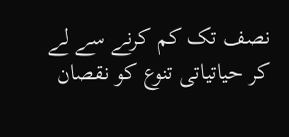نصف تک کم کرنے سے لے کر حیاتیاتی تنوع کو نقصان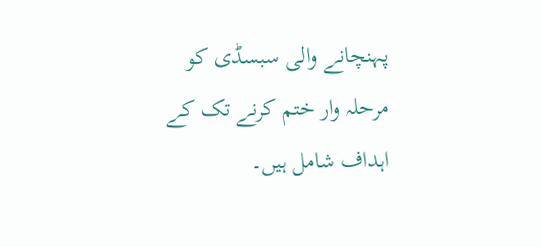پہنچانے والی سبسڈی کو مرحلہ وار ختم کرنے تک کے اہداف شامل ہیں۔